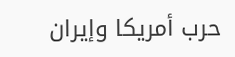حرب أمريكا وإيران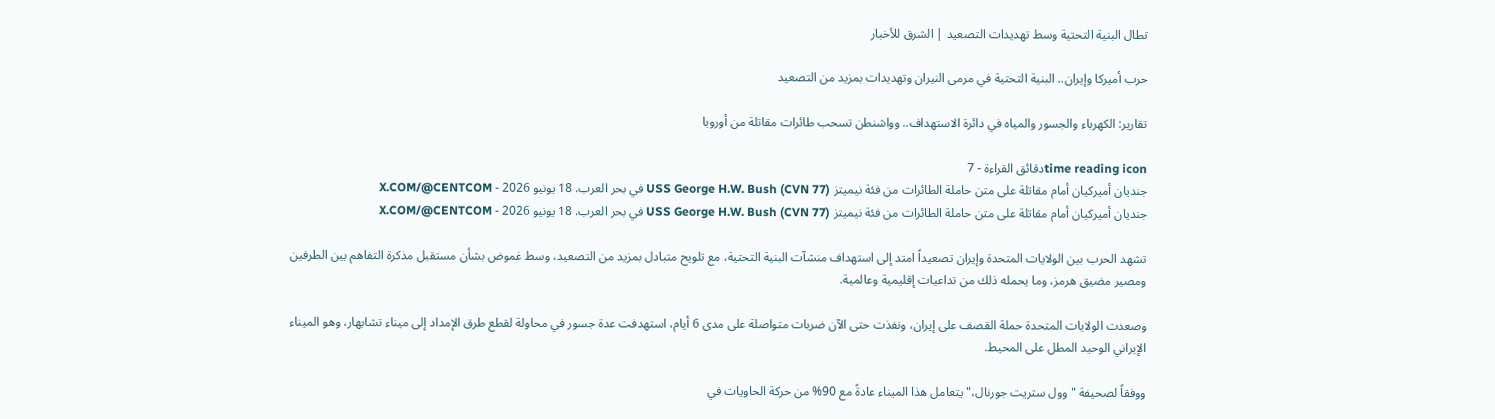تطال البنية التحتية وسط تهديدات التصعيد | الشرق للأخبار

حرب أميركا وإيران.. البنية التحتية في مرمى النيران وتهديدات بمزيد من التصعيد

تقارير: الكهرباء والجسور والمياه في دائرة الاستهداف.. وواشنطن تسحب طائرات مقاتلة من أوروبا

time reading iconدقائق القراءة - 7
جنديان أميركيان أمام مقاتلة على متن حاملة الطائرات من فئة نيميتز USS George H.W. Bush (CVN 77) في بحر العرب. 18 يونيو 2026 - X.COM/@CENTCOM
جنديان أميركيان أمام مقاتلة على متن حاملة الطائرات من فئة نيميتز USS George H.W. Bush (CVN 77) في بحر العرب. 18 يونيو 2026 - X.COM/@CENTCOM

تشهد الحرب بين الولايات المتحدة وإيران تصعيداً امتد إلى استهداف منشآت البنية التحتية، مع تلويح متبادل بمزيد من التصعيد، وسط غموض بشأن مستقبل مذكرة التفاهم بين الطرفين ومصير مضيق هرمز، وما يحمله ذلك من تداعيات إقليمية وعالمية.

وصعدت الولايات المتحدة حملة القصف على إيران، ونفذت حتى الآن ضربات متواصلة على مدى 6 أيام، استهدفت عدة جسور في محاولة لقطع طرق الإمداد إلى ميناء تشابهار، وهو الميناء الإيراني الوحيد المطل على المحيط.

ووفقاً لصحيفة "وول ستريت جورنال،" يتعامل هذا الميناء عادةً مع 90% من حركة الحاويات في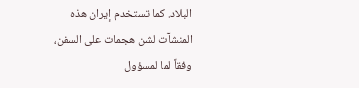البلاد. كما تستخدم إيران هذه المنشآت لشن هجمات على السفن، وفقاً لما لمسؤول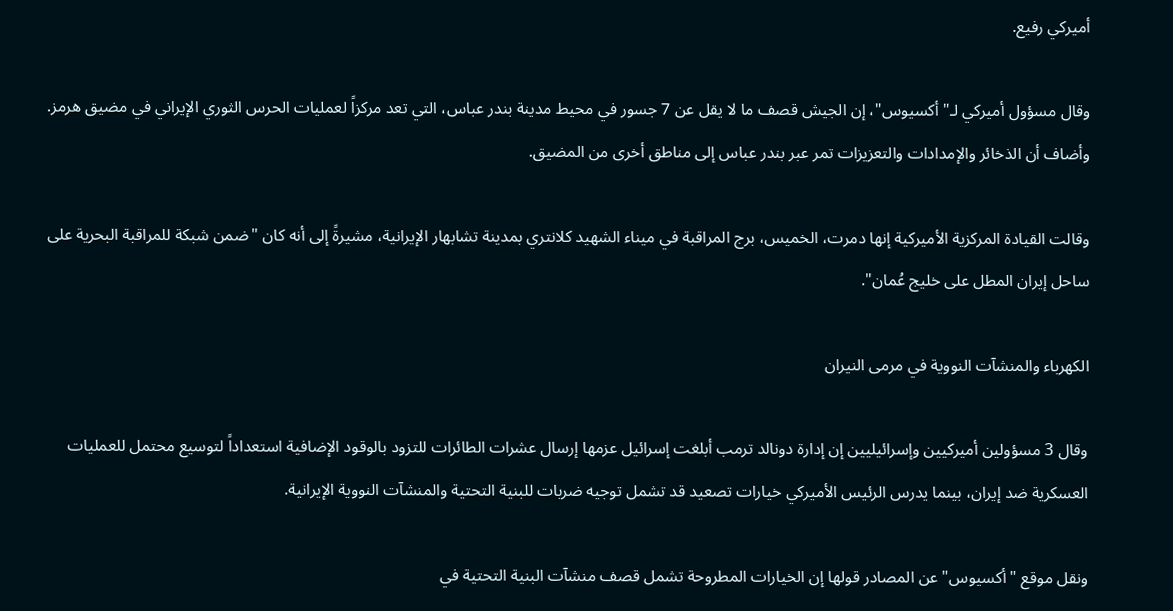أميركي رفيع.

وقال مسؤول أميركي لـ"أكسيوس"، إن الجيش قصف ما لا يقل عن 7 جسور في محيط مدينة بندر عباس، التي تعد مركزاً لعمليات الحرس الثوري الإيراني في مضيق هرمز. وأضاف أن الذخائر والإمدادات والتعزيزات تمر عبر بندر عباس إلى مناطق أخرى من المضيق.

وقالت القيادة المركزية الأميركية إنها دمرت، الخميس، برج المراقبة في ميناء الشهيد كلانتري بمدينة تشابهار الإيرانية، مشيرةً إلى أنه كان "ضمن شبكة للمراقبة البحرية على ساحل إيران المطل على خليج عُمان".

الكهرباء والمنشآت النووية في مرمى النيران

وقال 3 مسؤولين أميركيين وإسرائيليين إن إدارة دونالد ترمب أبلغت إسرائيل عزمها إرسال عشرات الطائرات للتزود بالوقود الإضافية استعداداً لتوسيع محتمل للعمليات العسكرية ضد إيران، بينما يدرس الرئيس الأميركي خيارات تصعيد قد تشمل توجيه ضربات للبنية التحتية والمنشآت النووية الإيرانية.

ونقل موقع "أكسيوس" عن المصادر قولها إن الخيارات المطروحة تشمل قصف منشآت البنية التحتية في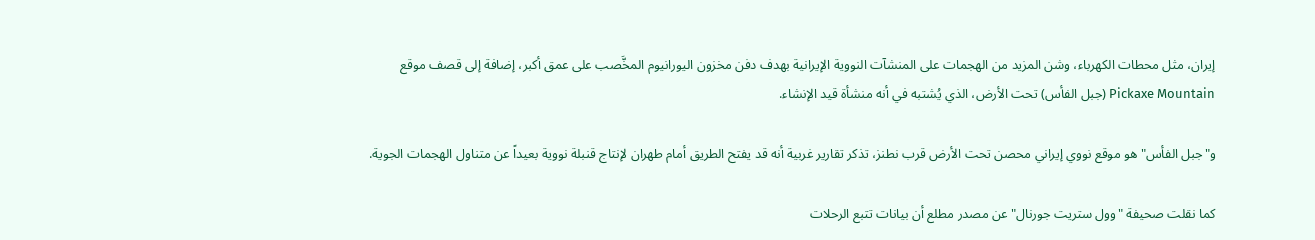إيران، مثل محطات الكهرباء، وشن المزيد من الهجمات على المنشآت النووية الإيرانية بهدف دفن مخزون اليورانيوم المخَّصب على عمق أكبر، إضافة إلى قصف موقع Pickaxe Mountain (جبل الفأس) تحت الأرض، الذي يُشتبه في أنه منشأة قيد الإنشاء.

و"جبل الفأس" هو موقع نووي إيراني محصن تحت الأرض قرب نطنز، تذكر تقارير غربية أنه قد يفتح الطريق أمام طهران لإنتاج قنبلة نووية بعيداً عن متناول الهجمات الجوية.

كما نقلت صحيفة "وول ستريت جورنال" عن مصدر مطلع أن بيانات تتبع الرحلات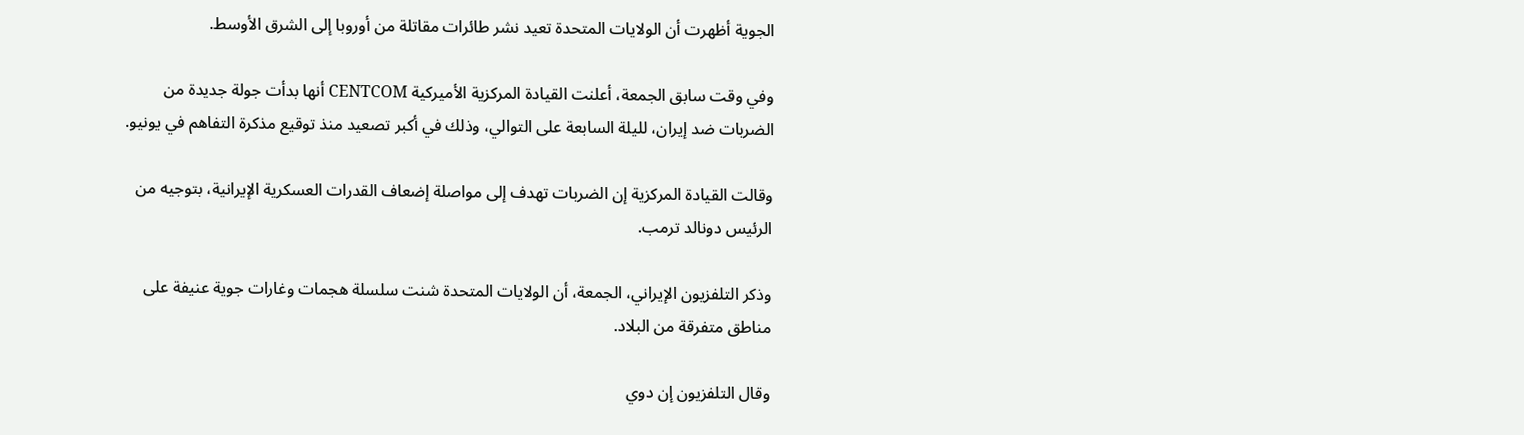الجوية أظهرت أن الولايات المتحدة تعيد نشر طائرات مقاتلة من أوروبا إلى الشرق الأوسط.

وفي وقت سابق الجمعة، أعلنت القيادة المركزية الأميركية CENTCOM أنها بدأت جولة جديدة من الضربات ضد إيران، لليلة السابعة على التوالي، وذلك في أكبر تصعيد منذ توقيع مذكرة التفاهم في يونيو.

وقالت القيادة المركزية إن الضربات تهدف إلى مواصلة إضعاف القدرات العسكرية الإيرانية، بتوجيه من الرئيس دونالد ترمب.

وذكر التلفزيون الإيراني، الجمعة، أن الولايات المتحدة شنت سلسلة هجمات وغارات جوية عنيفة على مناطق متفرقة من البلاد.

وقال التلفزيون إن دوي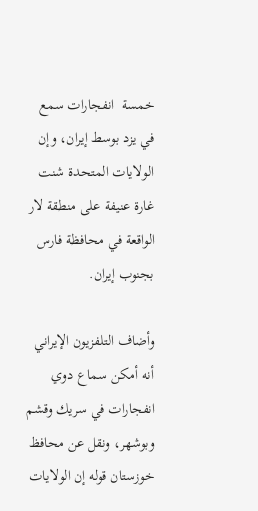خمسة  انفجارات سمع في يزد بوسط إيران، وإن الولايات المتحدة شنت غارة عنيفة على منطقة لار الواقعة في محافظة فارس بجنوب إيران.

وأضاف التلفزيون الإيراني أنه أمكن سماع دوي انفجارات في سريك وقشم وبوشهر، ونقل عن محافظ خوزستان قوله إن الولايات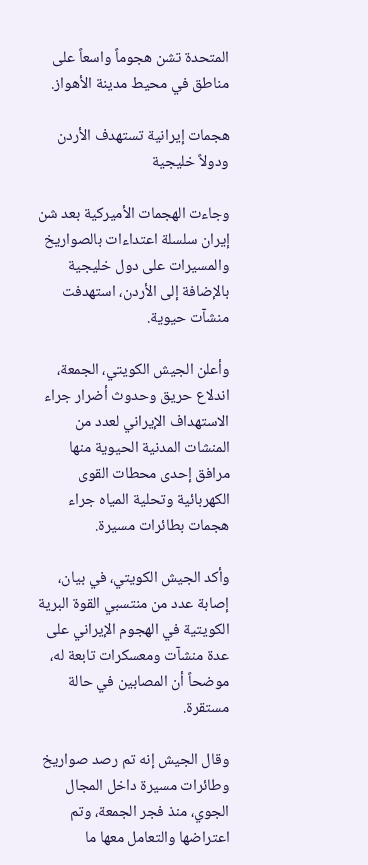المتحدة تشن هجوماً واسعاً على مناطق في محيط مدينة الأهواز.

هجمات إيرانية تستهدف الأردن ودولاً خليجية

وجاءت الهجمات الأميركية بعد شن إيران سلسلة اعتداءات بالصواريخ والمسيرات على دول خليجية بالإضافة إلى الأردن، استهدفت منشآت حيوية.

وأعلن الجيش الكويتي، الجمعة، اندلاع حريق وحدوث أضرار جراء الاستهداف الإيراني لعدد من المنشات المدنية الحيوية منها مرافق إحدى محطات القوى الكهربائية وتحلية المياه جراء هجمات بطائرات مسيرة.

وأكد الجيش الكويتي، في بيان، إصابة عدد من منتسبي القوة البرية الكويتية في الهجوم الإيراني على عدة منشآت ومعسكرات تابعة له، موضحاً أن المصابين في حالة مستقرة.

وقال الجيش إنه تم رصد صواريخ وطائرات مسيرة داخل المجال الجوي، منذ فجر الجمعة، وتم اعتراضها والتعامل معها ما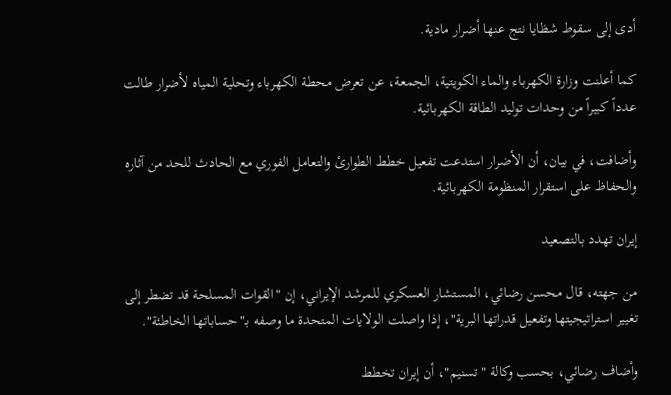أدى إلى سقوط شظايا نتج عنها أضرار مادية.

كما أعلنت وزارة الكهرباء والماء الكويتية، الجمعة، عن تعرض محطة الكهرباء وتحلية المياه لأضرار طالت عدداً كبيراً من وحدات توليد الطاقة الكهربائية.

وأضافت، في بيان، أن الأضرار استدعت تفعيل خطط الطوارئ والتعامل الفوري مع الحادث للحد من آثاره والحفاظ على استقرار المنظومة الكهربائية.

إيران تهدد بالتصعيد

من جهته، قال محسن رضائي، المستشار العسكري للمرشد الإيراني، إن "القوات المسلحة قد تضطر إلى تغيير استراتيجيتها وتفعيل قدراتها البرية"، إذا واصلت الولايات المتحدة ما وصفه بـ"حساباتها الخاطئة".

وأضاف رضائي، بحسب وكالة "تسنيم"، أن إيران تخطط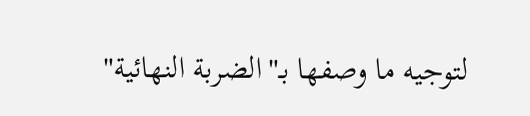لتوجيه ما وصفها بـ"الضربة النهائية"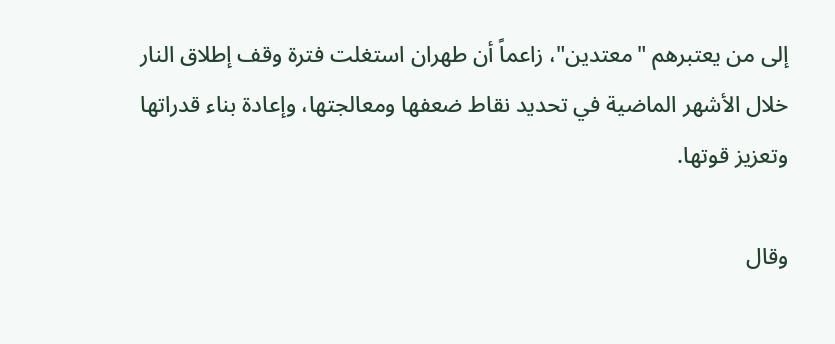إلى من يعتبرهم "معتدين"، زاعماً أن طهران استغلت فترة وقف إطلاق النار خلال الأشهر الماضية في تحديد نقاط ضعفها ومعالجتها، وإعادة بناء قدراتها وتعزيز قوتها.

وقال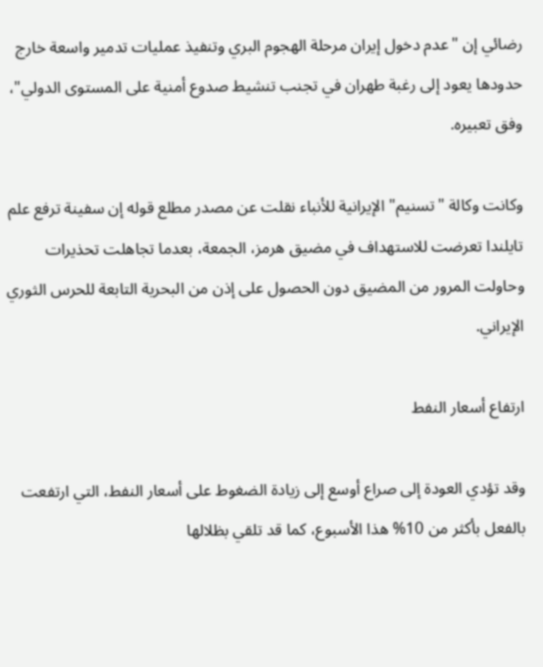رضائي إن "عدم دخول إيران مرحلة الهجوم البري وتنفيذ عمليات تدمير واسعة خارج حدودها يعود إلى رغبة طهران في تجنب تنشيط صدوع أمنية على المستوى الدولي"، وفق تعبيره.

وكانت وكالة "تسنيم" الإيرانية ‌للأنباء نقلت عن مصدر مطلع قوله إن سفينة ترفع علم تايلندا تعرضت للاستهداف في مضيق هرمز، الجمعة، بعدما تجاهلت تحذيرات وحاولت المرور من المضيق دون الحصول ‌على إذن من البحرية التابعة للحرس الثوري الإيراني.

ارتفاع أسعار النفط

وقد تؤدي العودة إلى صراع أوسع إلى زيادة الضغوط على أسعار النفط، التي ارتفعت بالفعل بأكثر من 10% هذا الأسبوع، كما قد تلقي بظلالها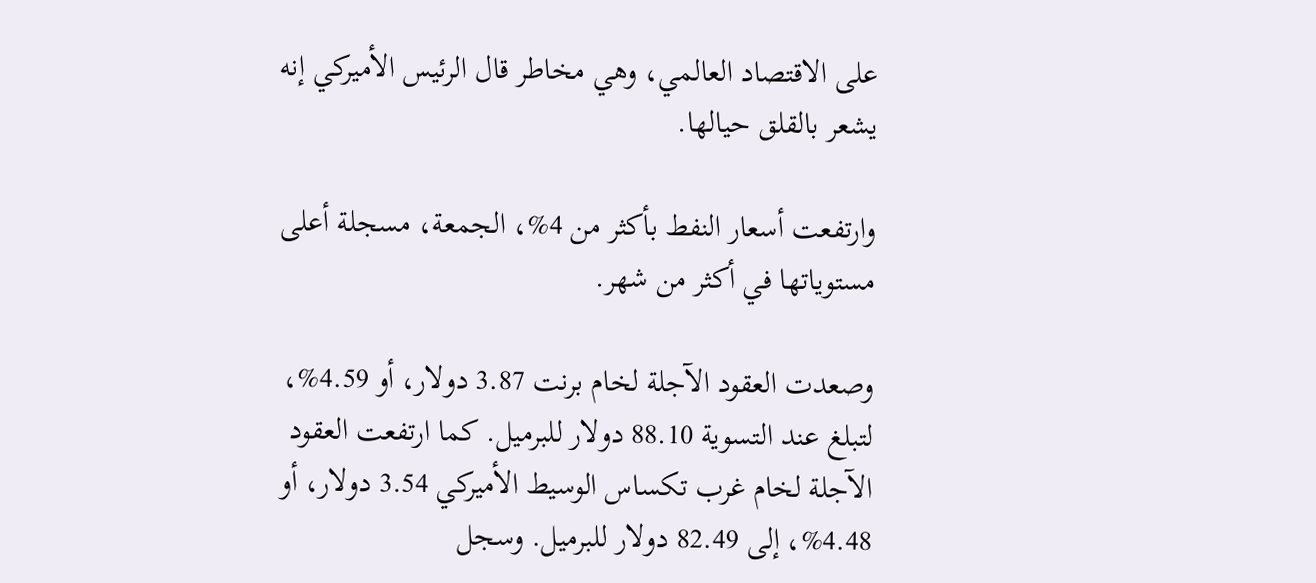على الاقتصاد العالمي، وهي مخاطر قال الرئيس الأميركي إنه يشعر بالقلق حيالها.

وارتفعت أسعار النفط بأكثر من 4%، الجمعة، مسجلة أعلى مستوياتها في أكثر من شهر.

وصعدت العقود الآجلة لخام برنت 3.87 دولار، أو 4.59%، لتبلغ عند التسوية 88.10 دولار للبرميل. كما ارتفعت العقود الآجلة لخام غرب تكساس الوسيط الأميركي 3.54 دولار، أو 4.48%، إلى 82.49 دولار للبرميل. وسجل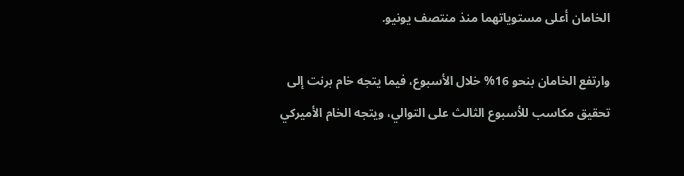الخامان أعلى مستوياتهما منذ منتصف يونيو.

وارتفع الخامان بنحو 16% خلال الأسبوع، فيما يتجه خام برنت إلى تحقيق مكاسب للأسبوع الثالث على التوالي، ويتجه الخام الأميركي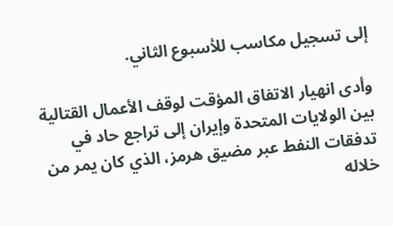إلى تسجيل مكاسب للأسبوع الثاني.

وأدى انهيار الاتفاق المؤقت لوقف الأعمال القتالية بين الولايات المتحدة وإيران إلى تراجع حاد في تدفقات النفط عبر مضيق هرمز، الذي كان يمر من خلاله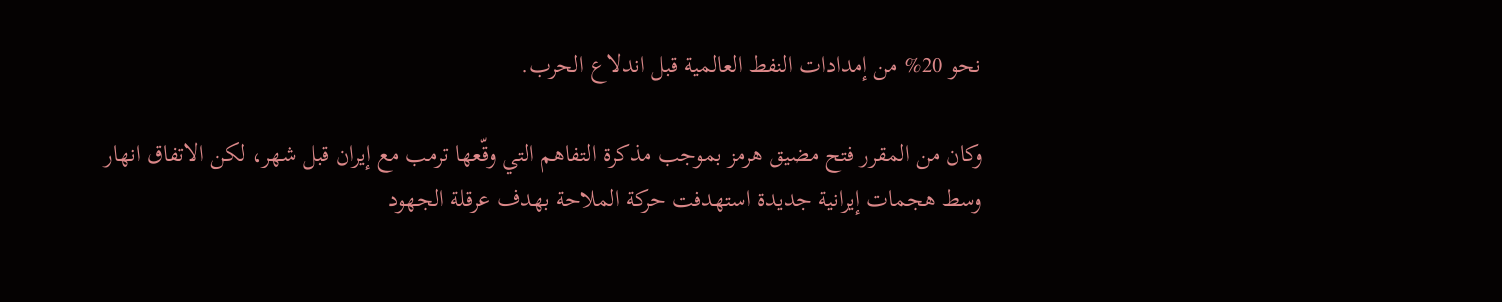نحو 20% من إمدادات النفط العالمية قبل اندلاع الحرب.

وكان من المقرر فتح مضيق هرمز بموجب مذكرة التفاهم التي وقّعها ترمب مع إيران قبل شهر، لكن الاتفاق انهار وسط هجمات إيرانية جديدة استهدفت حركة الملاحة بهدف عرقلة الجهود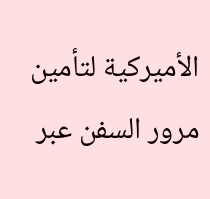الأميركية لتأمين مرور السفن عبر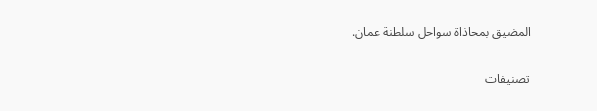المضيق بمحاذاة سواحل سلطنة عمان.

تصنيفات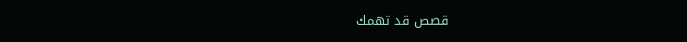قصص قد تهمك